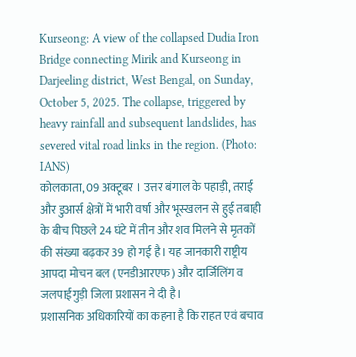Kurseong: A view of the collapsed Dudia Iron Bridge connecting Mirik and Kurseong in Darjeeling district, West Bengal, on Sunday, October 5, 2025. The collapse, triggered by heavy rainfall and subsequent landslides, has severed vital road links in the region. (Photo: IANS)
कोलकाता, 09 अक्टूबर । उत्तर बंगाल के पहाड़ी, तराई और डुआर्स क्षेत्रों में भारी वर्षा और भूस्खलन से हुई तबाही के बीच पिछले 24 घंटे में तीन और शव मिलने से मृतकों की संख्या बढ़कर 39 हो गई है। यह जानकारी राष्ट्रीय आपदा मोचन बल (एनडीआरएफ) और दार्जिलिंग व जलपाईगुड़ी जिला प्रशासन ने दी है।
प्रशासनिक अधिकारियों का कहना है कि राहत एवं बचाव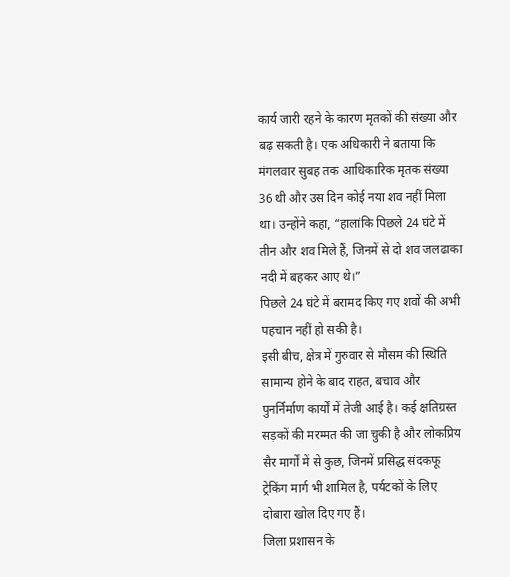कार्य जारी रहने के कारण मृतकों की संख्या और बढ़ सकती है। एक अधिकारी ने बताया कि मंगलवार सुबह तक आधिकारिक मृतक संख्या 36 थी और उस दिन कोई नया शव नहीं मिला था। उन्होंने कहा, “हालांकि पिछले 24 घंटे में तीन और शव मिले हैं, जिनमें से दो शव जलढाका नदी में बहकर आए थे।”
पिछले 24 घंटे में बरामद किए गए शवों की अभी पहचान नहीं हो सकी है।
इसी बीच, क्षेत्र में गुरुवार से मौसम की स्थिति सामान्य होने के बाद राहत, बचाव और पुनर्निर्माण कार्यों में तेजी आई है। कई क्षतिग्रस्त सड़कों की मरम्मत की जा चुकी है और लोकप्रिय सैर मार्गों में से कुछ, जिनमें प्रसिद्ध संदकफू ट्रेकिंग मार्ग भी शामिल है, पर्यटकों के लिए दोबारा खोल दिए गए हैं।
जिला प्रशासन के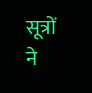सूत्रों ने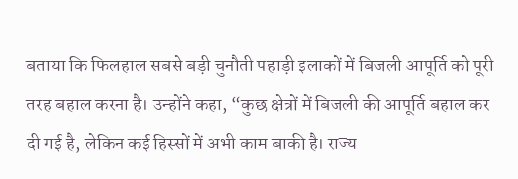बताया कि फिलहाल सबसे बड़ी चुनौती पहाड़ी इलाकों में बिजली आपूर्ति को पूरी तरह बहाल करना है। उन्होंने कहा, “कुछ क्षेत्रों में बिजली की आपूर्ति बहाल कर दी गई है, लेकिन कई हिस्सों में अभी काम बाकी है। राज्य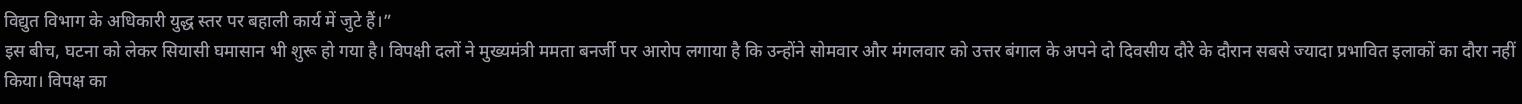विद्युत विभाग के अधिकारी युद्ध स्तर पर बहाली कार्य में जुटे हैं।”
इस बीच, घटना को लेकर सियासी घमासान भी शुरू हो गया है। विपक्षी दलों ने मुख्यमंत्री ममता बनर्जी पर आरोप लगाया है कि उन्होंने सोमवार और मंगलवार को उत्तर बंगाल के अपने दो दिवसीय दौरे के दौरान सबसे ज्यादा प्रभावित इलाकों का दौरा नहीं किया। विपक्ष का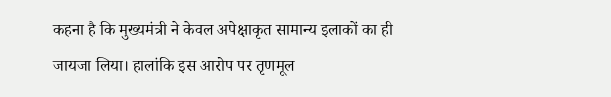कहना है कि मुख्यमंत्री ने केवल अपेक्षाकृत सामान्य इलाकों का ही जायजा लिया। हालांकि इस आरोप पर तृणमूल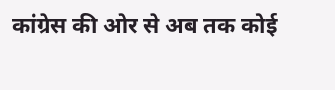कांग्रेस की ओर से अब तक कोई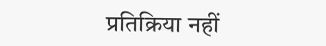प्रतिक्रिया नहीं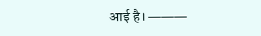आई है। ———